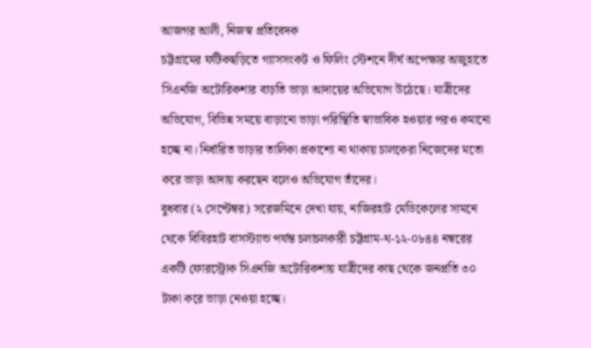আজগর আলী, নিজস্ব প্রতিবেদক
চট্টগ্রামের ফটিকছড়িতে গ্যাসসংকট ও ফিলিং স্টেশনে দীর্ঘ অপেক্ষার অজুহাতে সিএনজি অটোরিকশার বাড়তি ভাড়া আদায়ের অভিযোগ উঠেছে। যাত্রীদের অভিযোগ, বিভিন্ন সময়ে বাড়ানো ভাড়া পরিস্থিতি স্বাভাবিক হওয়ার পরও কমানো হচ্ছে না। নির্ধারিত ভাড়ার তালিকা প্রকাশ্যে না থাকায় চালকেরা নিজেদের মতো করে ভাড়া আদায় করছেন বলেও অভিযোগ তাঁদের।
বুধবার (২ সেপ্টেম্বর) সরেজমিনে দেখা যায়, নাজিরহাট মেডিকেলের সামনে থেকে বিবিরহাট বাসস্ট্যান্ড পর্যন্ত চলাচলকারী চট্টগ্রাম-থ-১২-০৮৪৪ নম্বরের একটি ফোরস্ট্রোক সিএনজি অটোরিকশায় যাত্রীদের কাছ থেকে জনপ্রতি ৩০ টাকা করে ভাড়া নেওয়া হচ্ছে।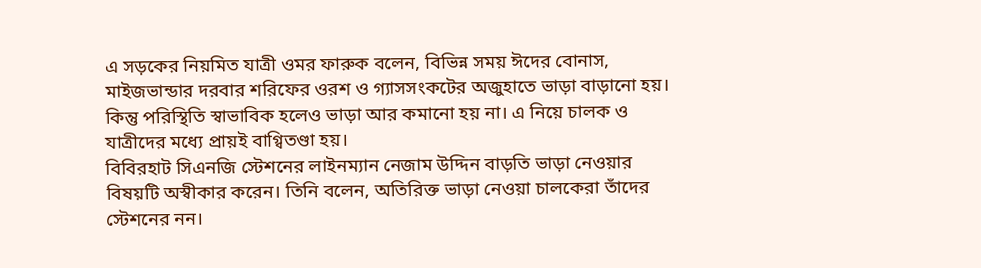এ সড়কের নিয়মিত যাত্রী ওমর ফারুক বলেন, বিভিন্ন সময় ঈদের বোনাস, মাইজভান্ডার দরবার শরিফের ওরশ ও গ্যাসসংকটের অজুহাতে ভাড়া বাড়ানো হয়। কিন্তু পরিস্থিতি স্বাভাবিক হলেও ভাড়া আর কমানো হয় না। এ নিয়ে চালক ও যাত্রীদের মধ্যে প্রায়ই বাগ্বিতণ্ডা হয়।
বিবিরহাট সিএনজি স্টেশনের লাইনম্যান নেজাম উদ্দিন বাড়তি ভাড়া নেওয়ার বিষয়টি অস্বীকার করেন। তিনি বলেন, অতিরিক্ত ভাড়া নেওয়া চালকেরা তাঁদের স্টেশনের নন।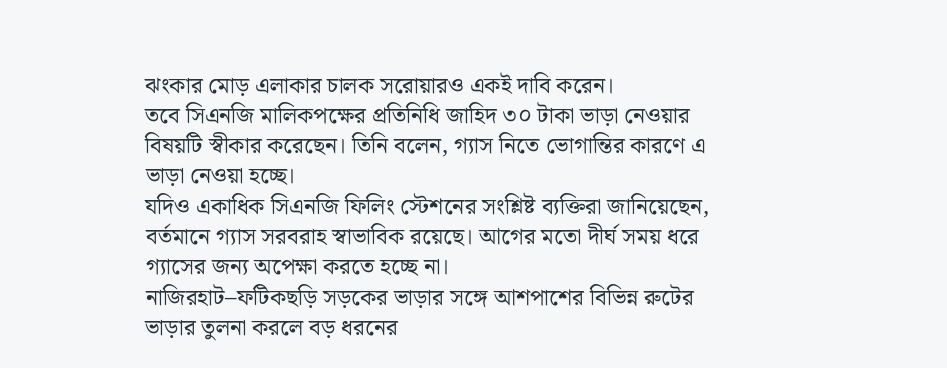ঝংকার মোড় এলাকার চালক সরোয়ারও একই দাবি করেন।
তবে সিএনজি মালিকপক্ষের প্রতিনিধি জাহিদ ৩০ টাকা ভাড়া নেওয়ার বিষয়টি স্বীকার করেছেন। তিনি বলেন, গ্যাস নিতে ভোগান্তির কারণে এ ভাড়া নেওয়া হচ্ছে।
যদিও একাধিক সিএনজি ফিলিং স্টেশনের সংশ্লিষ্ট ব্যক্তিরা জানিয়েছেন, বর্তমানে গ্যাস সরবরাহ স্বাভাবিক রয়েছে। আগের মতো দীর্ঘ সময় ধরে গ্যাসের জন্য অপেক্ষা করতে হচ্ছে না।
নাজিরহাট–ফটিকছড়ি সড়কের ভাড়ার সঙ্গে আশপাশের বিভিন্ন রুটের ভাড়ার তুলনা করলে বড় ধরনের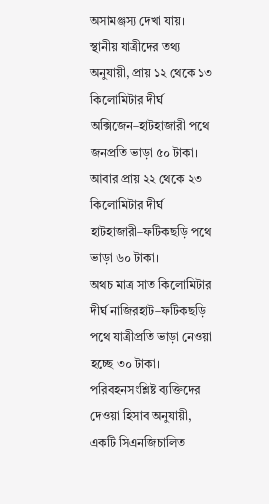অসামঞ্জস্য দেখা যায়।
স্থানীয় যাত্রীদের তথ্য অনুযায়ী, প্রায় ১২ থেকে ১৩ কিলোমিটার দীর্ঘ অক্সিজেন–হাটহাজারী পথে জনপ্রতি ভাড়া ৫০ টাকা। আবার প্রায় ২২ থেকে ২৩ কিলোমিটার দীর্ঘ হাটহাজারী–ফটিকছড়ি পথে ভাড়া ৬০ টাকা।
অথচ মাত্র সাত কিলোমিটার দীর্ঘ নাজিরহাট–ফটিকছড়ি পথে যাত্রীপ্রতি ভাড়া নেওয়া হচ্ছে ৩০ টাকা।
পরিবহনসংশ্লিষ্ট ব্যক্তিদের দেওয়া হিসাব অনুযায়ী, একটি সিএনজিচালিত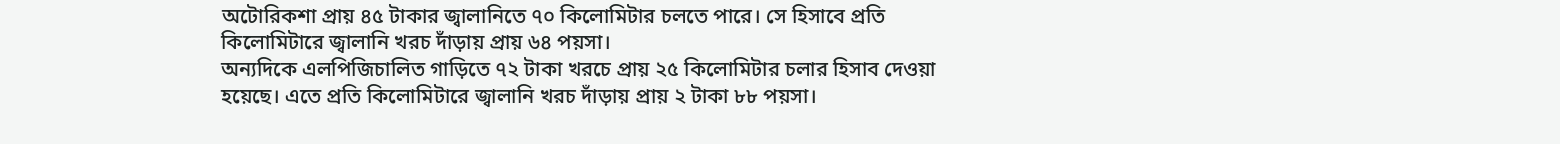অটোরিকশা প্রায় ৪৫ টাকার জ্বালানিতে ৭০ কিলোমিটার চলতে পারে। সে হিসাবে প্রতি কিলোমিটারে জ্বালানি খরচ দাঁড়ায় প্রায় ৬৪ পয়সা।
অন্যদিকে এলপিজিচালিত গাড়িতে ৭২ টাকা খরচে প্রায় ২৫ কিলোমিটার চলার হিসাব দেওয়া হয়েছে। এতে প্রতি কিলোমিটারে জ্বালানি খরচ দাঁড়ায় প্রায় ২ টাকা ৮৮ পয়সা।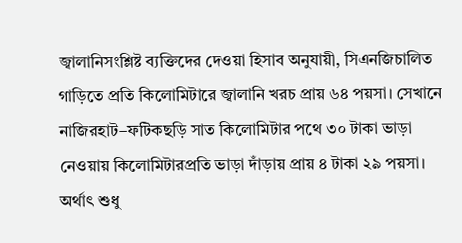জ্বালানিসংশ্লিষ্ট ব্যক্তিদের দেওয়া হিসাব অনুযায়ী, সিএনজিচালিত গাড়িতে প্রতি কিলোমিটারে জ্বালানি খরচ প্রায় ৬৪ পয়সা। সেখানে নাজিরহাট–ফটিকছড়ি সাত কিলোমিটার পথে ৩০ টাকা ভাড়া নেওয়ায় কিলোমিটারপ্রতি ভাড়া দাঁড়ায় প্রায় ৪ টাকা ২৯ পয়সা। অর্থাৎ শুধু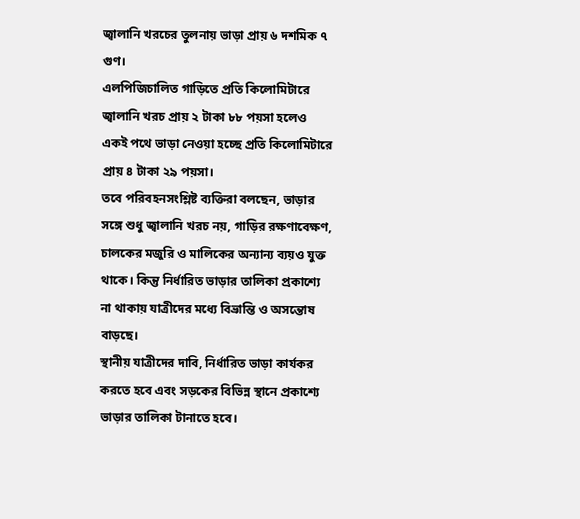জ্বালানি খরচের তুলনায় ভাড়া প্রায় ৬ দশমিক ৭ গুণ।
এলপিজিচালিত গাড়িতে প্রতি কিলোমিটারে জ্বালানি খরচ প্রায় ২ টাকা ৮৮ পয়সা হলেও একই পথে ভাড়া নেওয়া হচ্ছে প্রতি কিলোমিটারে প্রায় ৪ টাকা ২৯ পয়সা।
তবে পরিবহনসংশ্লিষ্ট ব্যক্তিরা বলছেন, ভাড়ার সঙ্গে শুধু জ্বালানি খরচ নয়, গাড়ির রক্ষণাবেক্ষণ, চালকের মজুরি ও মালিকের অন্যান্য ব্যয়ও যুক্ত থাকে। কিন্তু নির্ধারিত ভাড়ার তালিকা প্রকাশ্যে না থাকায় যাত্রীদের মধ্যে বিভ্রান্তি ও অসন্তোষ বাড়ছে।
স্থানীয় যাত্রীদের দাবি, নির্ধারিত ভাড়া কার্যকর করতে হবে এবং সড়কের বিভিন্ন স্থানে প্রকাশ্যে ভাড়ার তালিকা টানাতে হবে।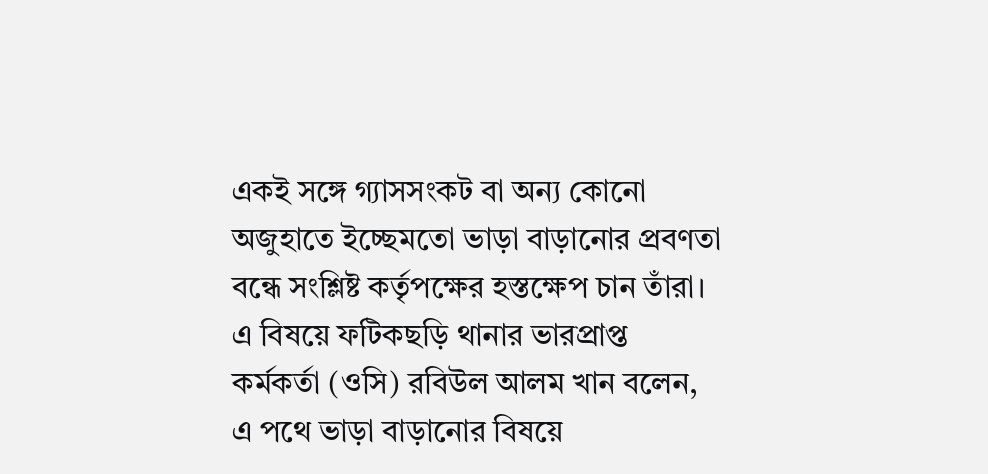একই সঙ্গে গ্যাসসংকট বা অন্য কোনো অজুহাতে ইচ্ছেমতো ভাড়া বাড়ানোর প্রবণতা বন্ধে সংশ্লিষ্ট কর্তৃপক্ষের হস্তক্ষেপ চান তাঁরা।
এ বিষয়ে ফটিকছড়ি থানার ভারপ্রাপ্ত কর্মকর্তা (ওসি) রবিউল আলম খান বলেন, এ পথে ভাড়া বাড়ানোর বিষয়ে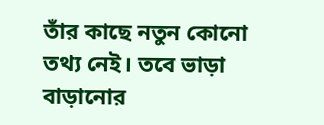তাঁর কাছে নতুন কোনো তথ্য নেই। তবে ভাড়া বাড়ানোর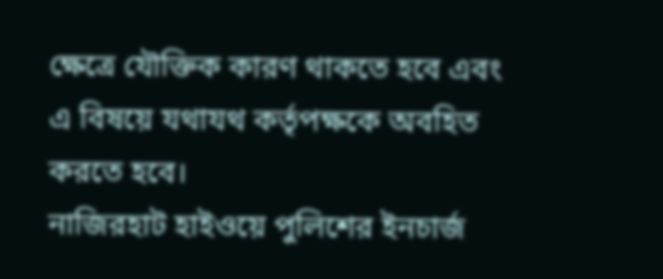ক্ষেত্রে যৌক্তিক কারণ থাকতে হবে এবং এ বিষয়ে যথাযথ কর্তৃপক্ষকে অবহিত করতে হবে।
নাজিরহাট হাইওয়ে পুলিশের ইনচার্জ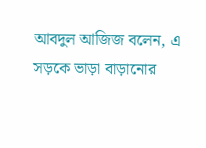আবদুল আজিজ বলেন, এ সড়কে ভাড়া বাড়ানোর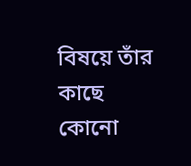বিষয়ে তাঁর কাছে কোনো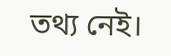তথ্য নেই।